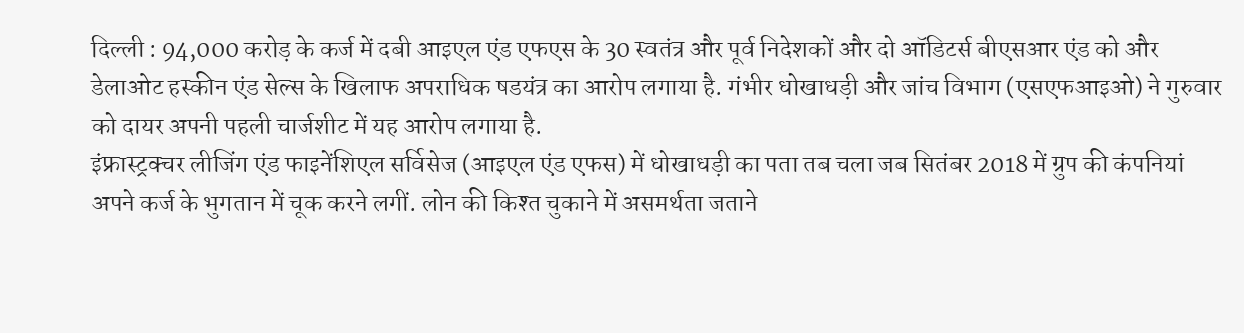दिल्ली : 94,000 करोड़ के कर्ज में दबी आइएल एंड एफएस के 30 स्वतंत्र और पूर्व निदेशकों और दो ऑडिटर्स बीएसआर एंड को और डेलाओट हस्कीन एंड सेल्स के खिलाफ अपराधिक षडयंत्र का आरोप लगाया है. गंभीर धोखाधड़ी और जांच विभाग (एसएफआइओ) ने गुरुवार को दायर अपनी पहली चार्जशीट में यह आरोप लगाया है.
इंफ्रास्ट्रक्चर लीजिंग एंड फाइनेंशिएल सर्विसेज (आइएल एंड एफस) में धोखाधड़ी का पता तब चला जब सितंबर 2018 में ग्रुप की कंपनियां अपने कर्ज के भुगतान में चूक करने लगीं. लोन की किश्त चुकाने में असमर्थता जताने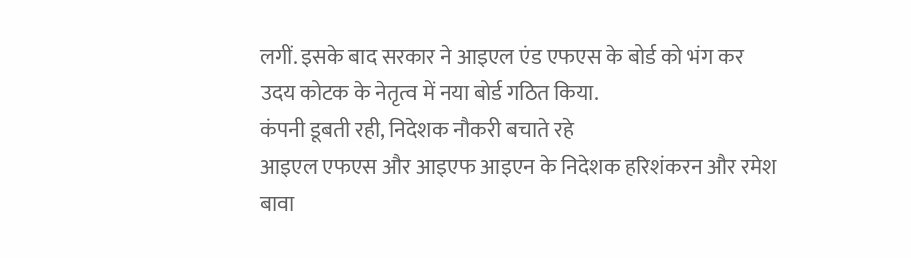लगीं. इसके बाद सरकार ने आइएल एंड एफएस के बोर्ड को भंग कर उदय कोटक के नेतृत्व में नया बोर्ड गठित किया.
कंपनी डूबती रही, निदेशक नौकरी बचाते रहे
आइएल एफएस और आइएफ आइएन के निदेशक हरिशंकरन और रमेश बावा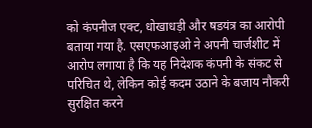को कंपनीज एक्ट, धोखाधड़ी और षडयंत्र का आरोपी बताया गया है. एसएफआइओ ने अपनी चार्जशीट में आरोप लगाया है कि यह निदेशक कंपनी के संकट से परिचित थे, लेकिन कोई कदम उठाने के बजाय नौकरी सुरक्षित करने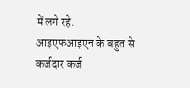में लगे रहे.
आइएफआइएन के बहुत से कर्जदार कर्ज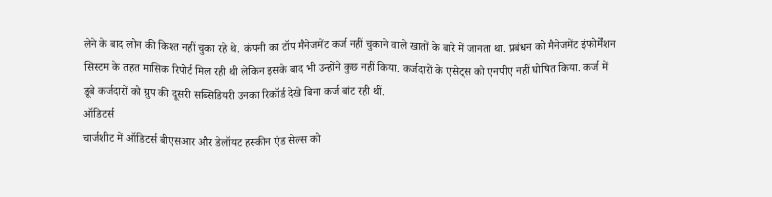लेने के बाद लोन की किश्त नहीं चुका रहे थे. कंपनी का टॉप मैनेजमेंट कर्ज नहीं चुकाने वाले खातों के बारे में जानता था. प्रबंधन को मैनेजमेंट इंफोर्मेंशन सिस्टम के तहत मासिक रिपोर्ट मिल रही थी लेकिन इसके बाद भी उन्होंने कुछ नहीं किया. कर्जदारों के एसेट्स को एनपीए नहीं घोषित किया. कर्ज में डूबे कर्जदारों को ग्रुप की दूसरी सब्सिडियरी उनका रिकॉर्ड देखे बिना कर्ज बांट रही थीं.
ऑडिटर्स
चार्जशीट में ऑडिटर्स बीएसआर और डेलॉयट हस्कीन एंड सेल्स को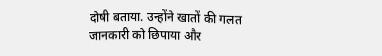दोषी बताया. उन्होंने खातों की गलत जानकारी को छिपाया और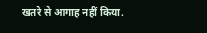खतरे से आगाह नहीं किया.